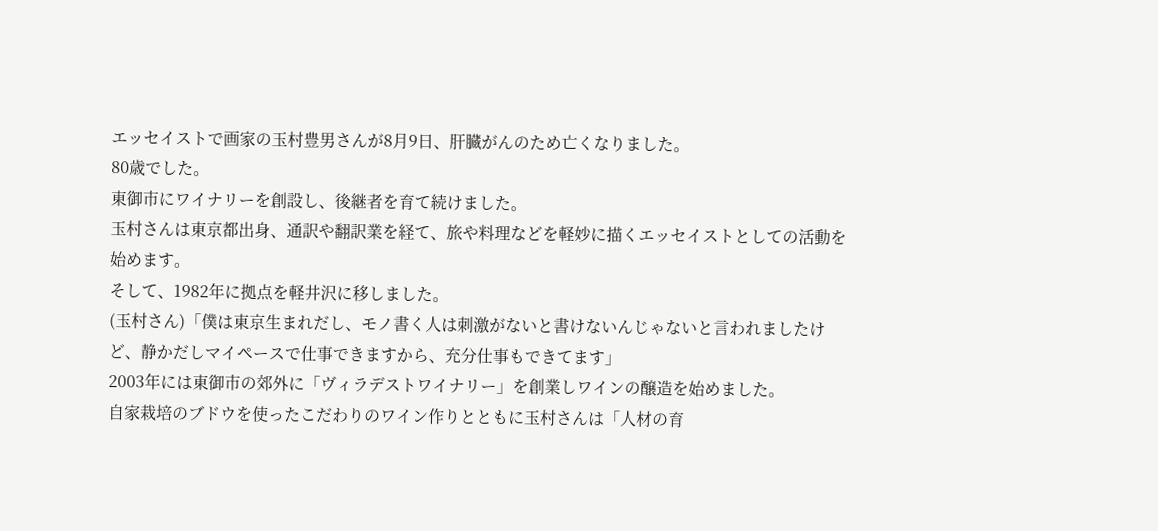エッセイストで画家の玉村豊男さんが8月9日、肝臓がんのため亡くなりました。
80歳でした。
東御市にワイナリーを創設し、後継者を育て続けました。
玉村さんは東京都出身、通訳や翻訳業を経て、旅や料理などを軽妙に描くエッセイストとしての活動を始めます。
そして、1982年に拠点を軽井沢に移しました。
(玉村さん)「僕は東京生まれだし、モノ書く人は刺激がないと書けないんじゃないと言われましたけど、静かだしマイペースで仕事できますから、充分仕事もできてます」
2003年には東御市の郊外に「ヴィラデストワイナリー」を創業しワインの醸造を始めました。
自家栽培のブドウを使ったこだわりのワイン作りとともに玉村さんは「人材の育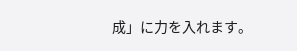成」に力を入れます。